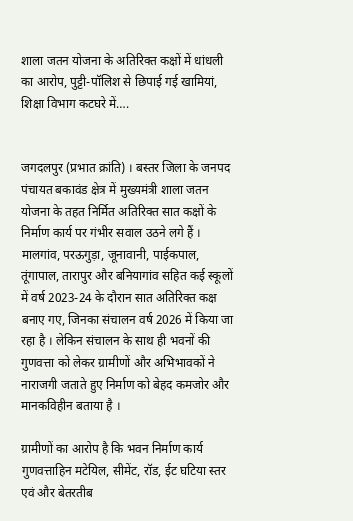शाला जतन योजना के अतिरिक्त कक्षों में धांधली का आरोप, पुट्टी-पॉलिश से छिपाई गई खामियां, शिक्षा विभाग कटघरे में….


जगदलपुर (प्रभात क्रांति) । बस्तर जिला के जनपद पंचायत बकावंड क्षेत्र में मुख्यमंत्री शाला जतन योजना के तहत निर्मित अतिरिक्त सात कक्षों के निर्माण कार्य पर गंभीर सवाल उठने लगे हैं । मालगांव, परऊगुड़ा, जूनावानी, पाईकपाल, तूंगापाल, तारापुर और बनियागांव सहित कई स्कूलों में वर्ष 2023-24 के दौरान सात अतिरिक्त कक्ष बनाए गए, जिनका संचालन वर्ष 2026 में किया जा रहा है । लेकिन संचालन के साथ ही भवनों की गुणवत्ता को लेकर ग्रामीणों और अभिभावकों ने नाराजगी जताते हुए निर्माण को बेहद कमजोर और मानकविहीन बताया है ।

ग्रामीणों का आरोप है कि भवन निर्माण कार्य गुणवत्ताहिन मटेयिल, सीमेंट, रॉड, ईट घटिया स्तर एवं और बेतरतीब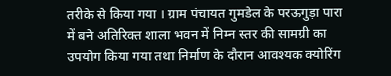तरीके से किया गया । ग्राम पंचायत गुमडेल के परऊगुड़ा पारा में बने अतिरिक्त शाला भवन में निम्न स्तर की सामग्री का उपयोग किया गया तथा निर्माण के दौरान आवश्यक क्योरिंग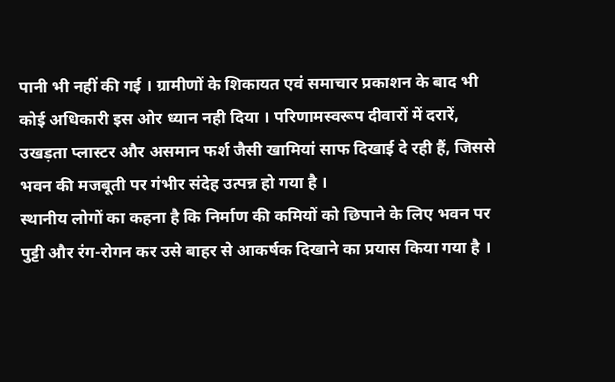पानी भी नहीं की गई । ग्रामीणों के शिकायत एवं समाचार प्रकाशन के बाद भी कोई अधिकारी इस ओर ध्यान नही दिया । परिणामस्वरूप दीवारों में दरारें, उखड़ता प्लास्टर और असमान फर्श जैसी खामियां साफ दिखाई दे रही हैं, जिससे भवन की मजबूती पर गंभीर संदेह उत्पन्न हो गया है ।
स्थानीय लोगों का कहना है कि निर्माण की कमियों को छिपाने के लिए भवन पर पुट्टी और रंग-रोगन कर उसे बाहर से आकर्षक दिखाने का प्रयास किया गया है ।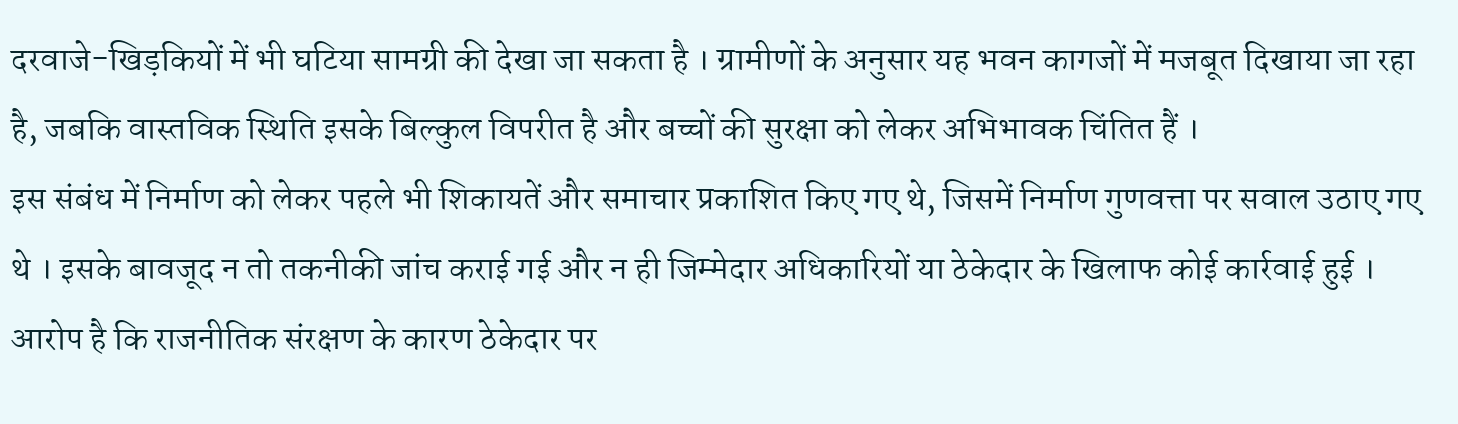दरवाजे-खिड़कियों में भी घटिया सामग्री की देखा जा सकता है । ग्रामीणों के अनुसार यह भवन कागजों में मजबूत दिखाया जा रहा है, जबकि वास्तविक स्थिति इसके बिल्कुल विपरीत है और बच्चों की सुरक्षा को लेकर अभिभावक चिंतित हैं ।
इस संबंध में निर्माण को लेकर पहले भी शिकायतें और समाचार प्रकाशित किए गए थे, जिसमें निर्माण गुणवत्ता पर सवाल उठाए गए थे । इसके बावजूद न तो तकनीकी जांच कराई गई और न ही जिम्मेदार अधिकारियों या ठेकेदार के खिलाफ कोई कार्रवाई हुई । आरोप है कि राजनीतिक संरक्षण के कारण ठेकेदार पर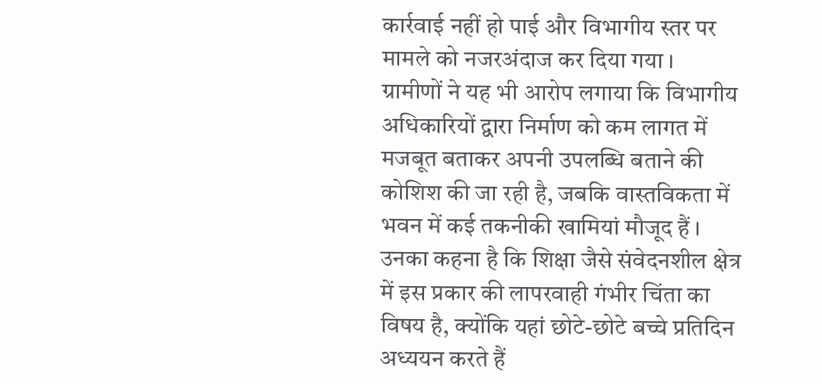कार्रवाई नहीं हो पाई और विभागीय स्तर पर मामले को नजरअंदाज कर दिया गया ।
ग्रामीणों ने यह भी आरोप लगाया कि विभागीय अधिकारियों द्वारा निर्माण को कम लागत में मजबूत बताकर अपनी उपलब्धि बताने की कोशिश की जा रही है, जबकि वास्तविकता में भवन में कई तकनीकी खामियां मौजूद हैं । उनका कहना है कि शिक्षा जैसे संवेदनशील क्षेत्र में इस प्रकार की लापरवाही गंभीर चिंता का विषय है, क्योंकि यहां छोटे-छोटे बच्चे प्रतिदिन अध्ययन करते हैं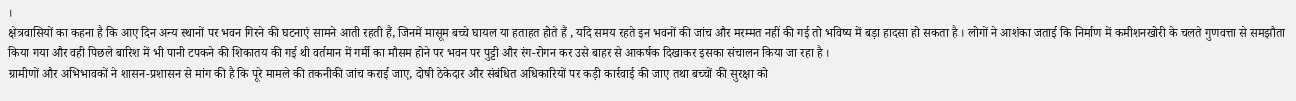।
क्षेत्रवासियों का कहना है कि आए दिन अन्य स्थानों पर भवन गिरने की घटनाएं सामने आती रहती हैं, जिनमें मासूम बच्चे घायल या हताहत होते हैं , यदि समय रहते इन भवनों की जांच और मरम्मत नहीं की गई तो भविष्य में बड़ा हादसा हो सकता है । लोगों ने आशंका जताई कि निर्माण में कमीशनखोरी के चलते गुणवत्ता से समझौता किया गया और वही पिछले बारिश में भी पानी टपकने की शिकातय की गई थी वर्तमान में गर्मी का मौसम होने पर भवन पर पुट्टी और रंग-रोगन कर उसे बाहर से आकर्षक दिखाकर इसका संचालन किया जा रहा है ।
ग्रामीणों और अभिभावकों ने शासन-प्रशासन से मांग की है कि पूरे मामले की तकनीकी जांच कराई जाए, दोषी ठेकेदार और संबंधित अधिकारियों पर कड़ी कार्रवाई की जाए तथा बच्चों की सुरक्षा को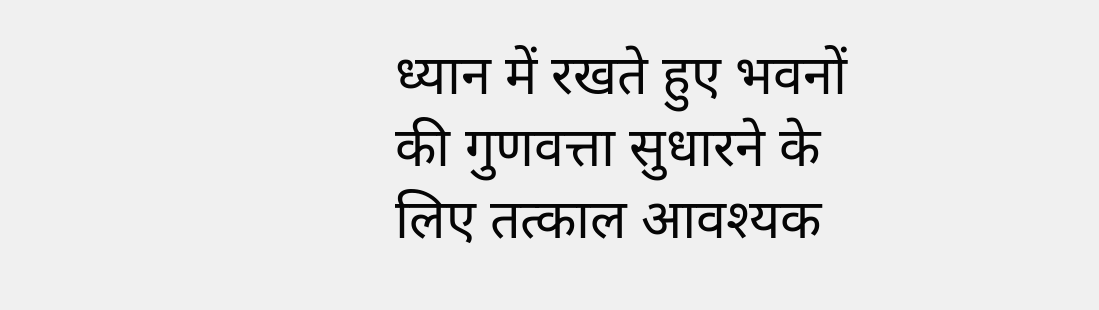ध्यान में रखते हुए भवनों की गुणवत्ता सुधारने के लिए तत्काल आवश्यक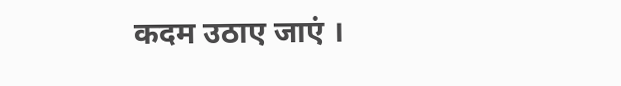कदम उठाए जाएं ।